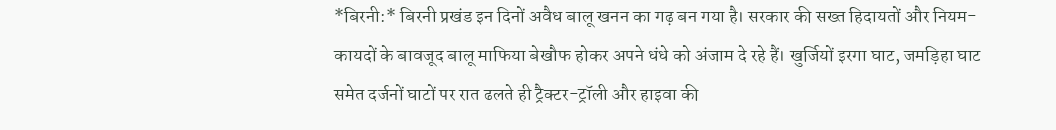*बिरनी:* बिरनी प्रखंड इन दिनों अवैध बालू खनन का गढ़ बन गया है। सरकार की सख्त हिदायतों और नियम-कायदों के बावजूद बालू माफिया बेखौफ होकर अपने धंधे को अंजाम दे रहे हैं। खुर्जियों इरगा घाट, जमड़िहा घाट समेत दर्जनों घाटों पर रात ढलते ही ट्रैक्टर-ट्रॉली और हाइवा की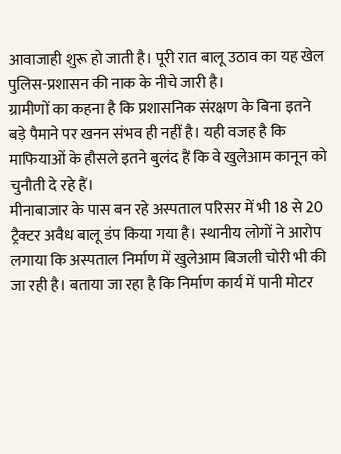आवाजाही शुरू हो जाती है। पूरी रात बालू उठाव का यह खेल पुलिस-प्रशासन की नाक के नीचे जारी है।
ग्रामीणों का कहना है कि प्रशासनिक संरक्षण के बिना इतने बड़े पैमाने पर खनन संभव ही नहीं है। यही वजह है कि माफियाओं के हौसले इतने बुलंद हैं कि वे खुलेआम कानून को चुनौती दे रहे हैं।
मीनाबाजार के पास बन रहे अस्पताल परिसर में भी 18 से 20 ट्रैक्टर अवैध बालू डंप किया गया है। स्थानीय लोगों ने आरोप लगाया कि अस्पताल निर्माण में खुलेआम बिजली चोरी भी की जा रही है। बताया जा रहा है कि निर्माण कार्य में पानी मोटर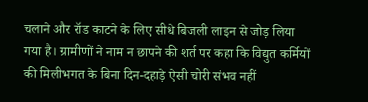चलाने और रॉड काटने के लिए सीधे बिजली लाइन से जोड़ लिया गया है। ग्रामीणों ने नाम न छापने की शर्त पर कहा कि विद्युत कर्मियों की मिलीभगत के बिना दिन-दहाड़े ऐसी चोरी संभव नहीं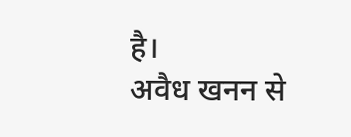है।
अवैध खनन से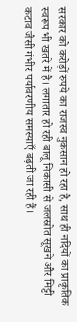सरकार को करोड़ों रुपये का राजस्व नुकसान हो रहा है, साथ ही नदियों का प्राकृतिक स्वरूप भी खतरे में है। लगातार हो रही बालू निकासी से जलस्रोत सूखने और मिट्टी कटाव जैसी गंभीर पर्यावरणीय समस्याएँ बढ़ती जा रही हैं।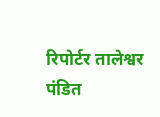रिपोर्टर तालेश्वर पंडित